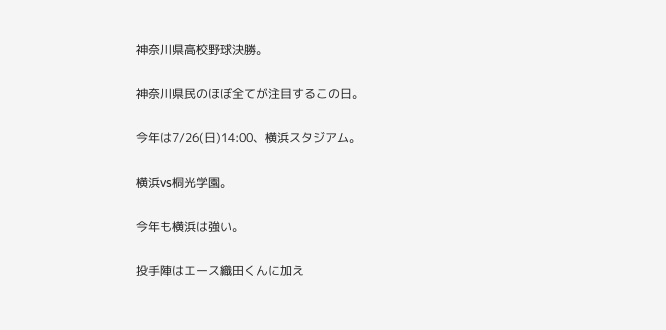神奈川県高校野球決勝。

神奈川県民のほぼ全てが注目するこの日。

今年は7/26(日)14:00、横浜スタジアム。

横浜vs桐光学園。

今年も横浜は強い。

投手陣はエース織田くんに加え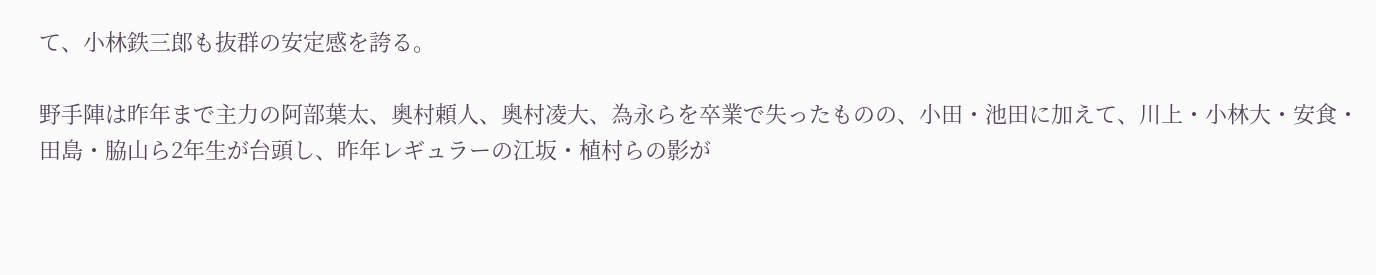て、小林鉄三郎も抜群の安定感を誇る。

野手陣は昨年まで主力の阿部葉太、奥村頼人、奥村凌大、為永らを卒業で失ったものの、小田・池田に加えて、川上・小林大・安食・田島・脇山ら2年生が台頭し、昨年レギュラーの江坂・植村らの影が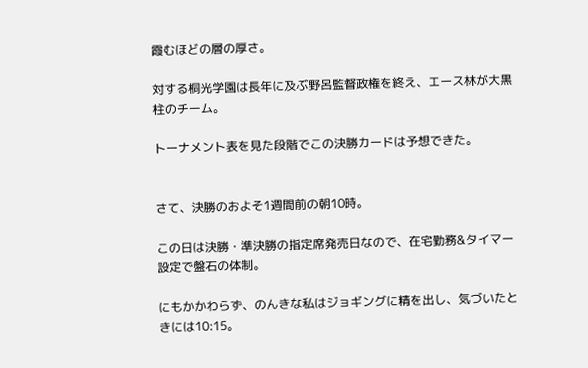霞むほどの層の厚さ。

対する桐光学園は長年に及ぶ野呂監督政権を終え、エース林が大黒柱のチーム。

トーナメント表を見た段階でこの決勝カードは予想できた。


さて、決勝のおよそ1週間前の朝10時。

この日は決勝・準決勝の指定席発売日なので、在宅勤務&タイマー設定で盤石の体制。

にもかかわらず、のんきな私はジョギングに精を出し、気づいたときには10:15。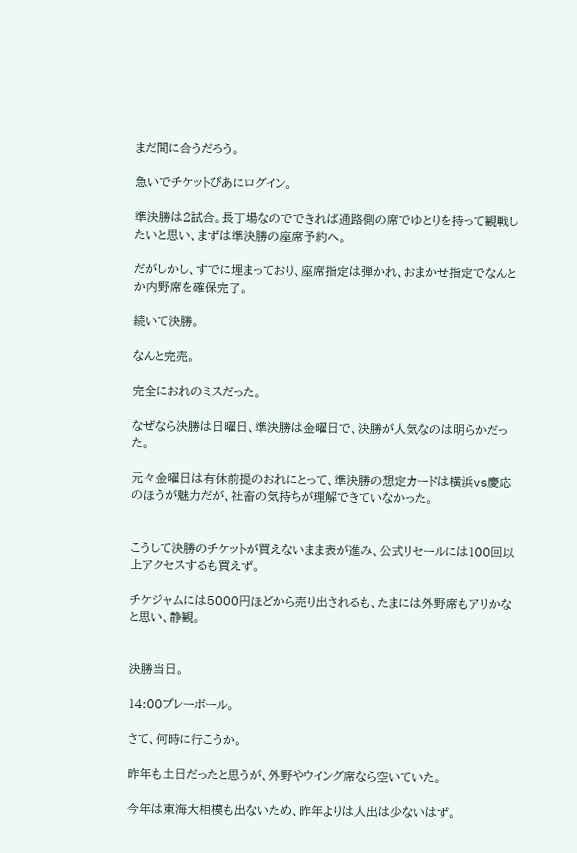まだ間に合うだろう。

急いでチケットぴあにログイン。

準決勝は2試合。長丁場なのでできれば通路側の席でゆとりを持って観戦したいと思い、まずは準決勝の座席予約へ。

だがしかし、すでに埋まっており、座席指定は弾かれ、おまかせ指定でなんとか内野席を確保完了。

続いて決勝。

なんと完売。

完全におれのミスだった。

なぜなら決勝は日曜日、準決勝は金曜日で、決勝が人気なのは明らかだった。

元々金曜日は有休前提のおれにとって、準決勝の想定カードは横浜vs慶応のほうが魅力だが、社畜の気持ちが理解できていなかった。


こうして決勝のチケットが買えないまま表が進み、公式リセールには100回以上アクセスするも買えず。

チケジャムには5000円ほどから売り出されるも、たまには外野席もアリかなと思い、静観。


決勝当日。

14:00プレーボール。

さて、何時に行こうか。

昨年も土日だったと思うが、外野やウイング席なら空いていた。

今年は東海大相模も出ないため、昨年よりは人出は少ないはず。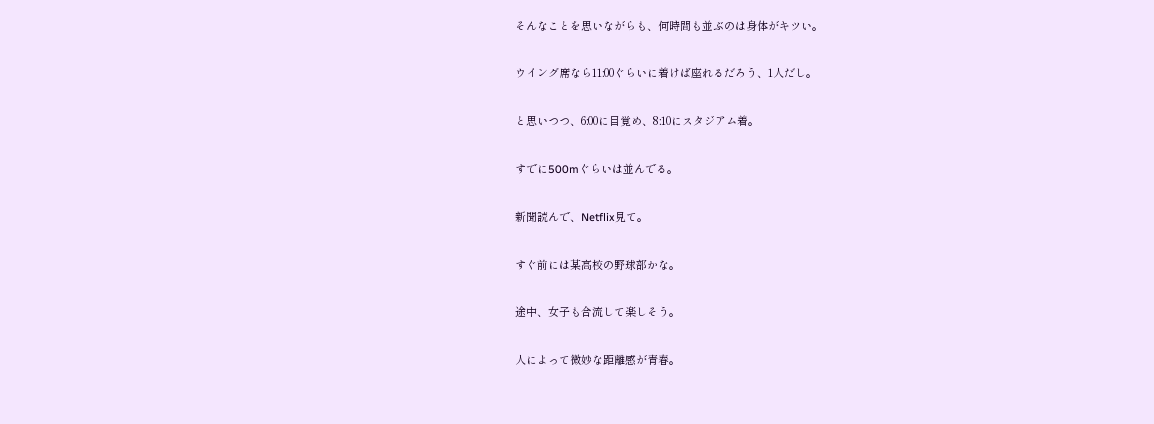そんなことを思いながらも、何時間も並ぶのは身体がキツい。

ウイング席なら11:00ぐらいに着けば座れるだろう、1人だし。

と思いつつ、6:00に目覚め、8:10にスタジアム着。

すでに500mぐらいは並んでる。

新聞読んで、Netflix見て。

すぐ前には某高校の野球部かな。

途中、女子も合流して楽しそう。

人によって微妙な距離感が青春。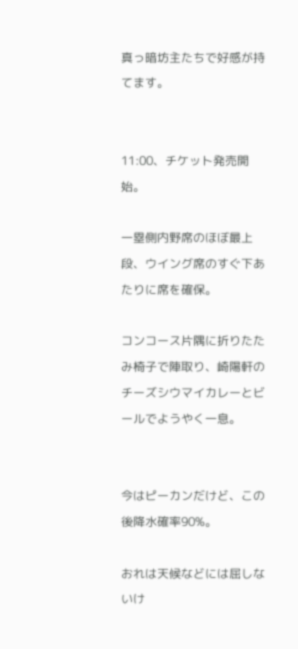真っ暗坊主たちで好感が持てます。


11:00、チケット発売開始。

一塁側内野席のほぼ最上段、ウイング席のすぐ下あたりに席を確保。

コンコース片隅に折りたたみ椅子で陣取り、崎陽軒のチーズシウマイカレーとビールでようやく一息。


今はピーカンだけど、この後降水確率90%。

おれは天候などには屈しないけ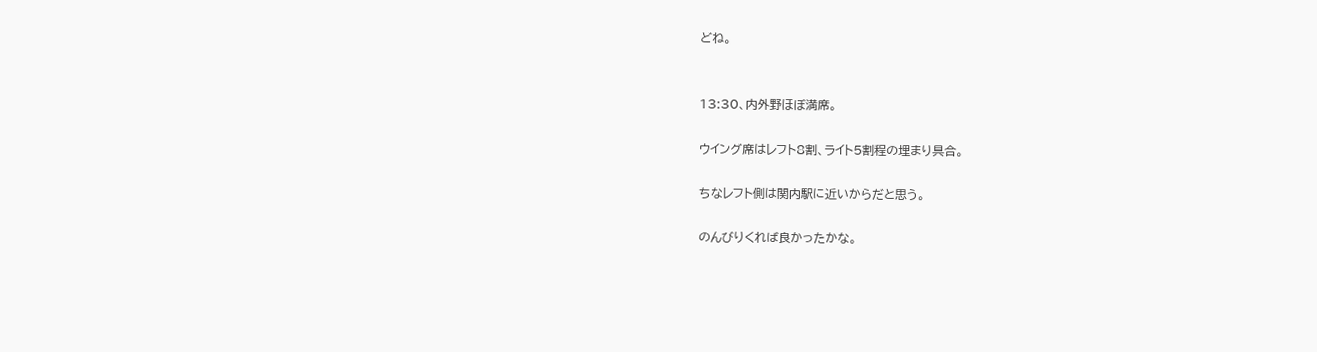どね。


13:30、内外野ほぼ満席。

ウイング席はレフト8割、ライト5割程の埋まり具合。

ちなレフト側は関内駅に近いからだと思う。

のんびりくれば良かったかな。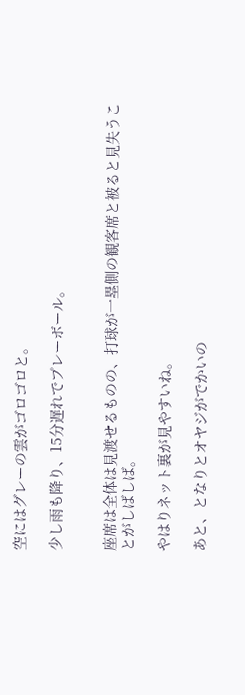空にはグレーの雲がゴロゴロと。

少し雨も降り、15分遅れでプレーボール。


座席は全体は見渡せるものの、打球が一塁側の観客席と被ると見失うことがしばしば。

やはりネット裏が見やすいね。

あと、となりとオヤジがでかいの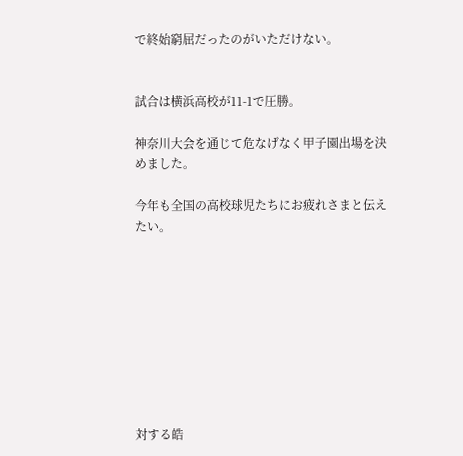で終始窮屈だったのがいただけない。


試合は横浜高校が11-1で圧勝。

神奈川大会を通じて危なげなく甲子園出場を決めました。

今年も全国の高校球児たちにお疲れさまと伝えたい。









対する皓